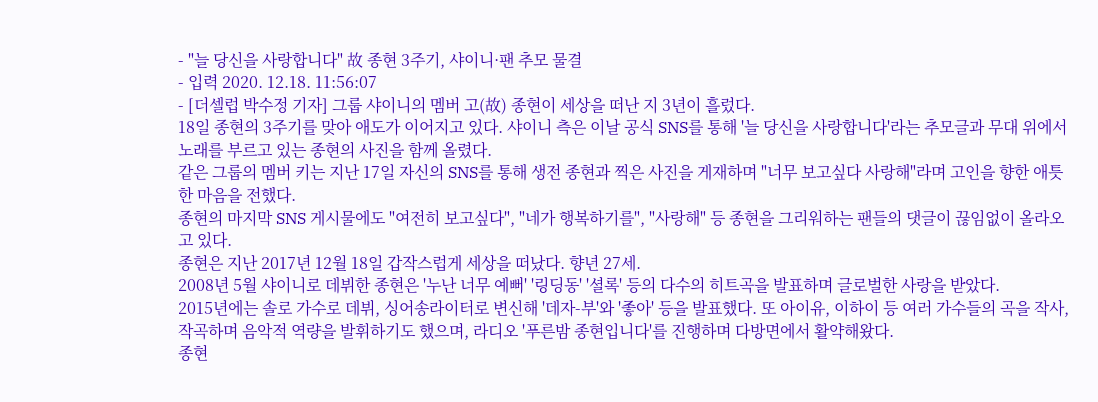- "늘 당신을 사랑합니다" 故 종현 3주기, 샤이니·팬 추모 물결
- 입력 2020. 12.18. 11:56:07
- [더셀럽 박수정 기자] 그룹 샤이니의 멤버 고(故) 종현이 세상을 떠난 지 3년이 흘렀다.
18일 종현의 3주기를 맞아 애도가 이어지고 있다. 샤이니 측은 이날 공식 SNS를 통해 '늘 당신을 사랑합니다'라는 추모글과 무대 위에서 노래를 부르고 있는 종현의 사진을 함께 올렸다.
같은 그룹의 멤버 키는 지난 17일 자신의 SNS를 통해 생전 종현과 찍은 사진을 게재하며 "너무 보고싶다 사랑해"라며 고인을 향한 애틋한 마음을 전했다.
종현의 마지막 SNS 게시물에도 "여전히 보고싶다", "네가 행복하기를", "사랑해" 등 종현을 그리워하는 팬들의 댓글이 끊임없이 올라오고 있다.
종현은 지난 2017년 12월 18일 갑작스럽게 세상을 떠났다. 향년 27세.
2008년 5월 샤이니로 데뷔한 종현은 '누난 너무 예뻐' '링딩동' '셜록' 등의 다수의 히트곡을 발표하며 글로벌한 사랑을 받았다.
2015년에는 솔로 가수로 데뷔, 싱어송라이터로 변신해 '데자-부'와 '좋아' 등을 발표했다. 또 아이유, 이하이 등 여러 가수들의 곡을 작사, 작곡하며 음악적 역량을 발휘하기도 했으며, 라디오 '푸른밤 종현입니다'를 진행하며 다방면에서 활약해왔다.
종현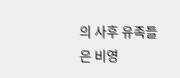의 사후 유족들은 비영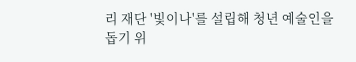리 재단 '빛이나'를 설립해 청년 예술인을 돕기 위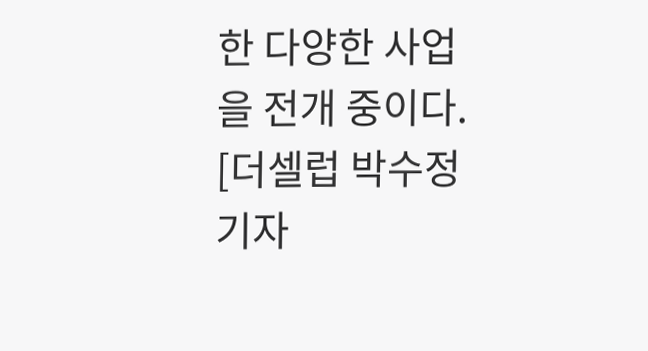한 다양한 사업을 전개 중이다.
[더셀럽 박수정 기자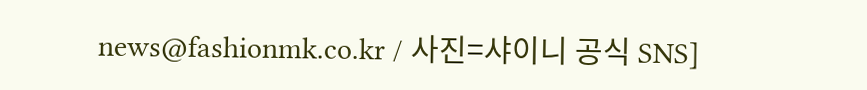news@fashionmk.co.kr / 사진=샤이니 공식 SNS]